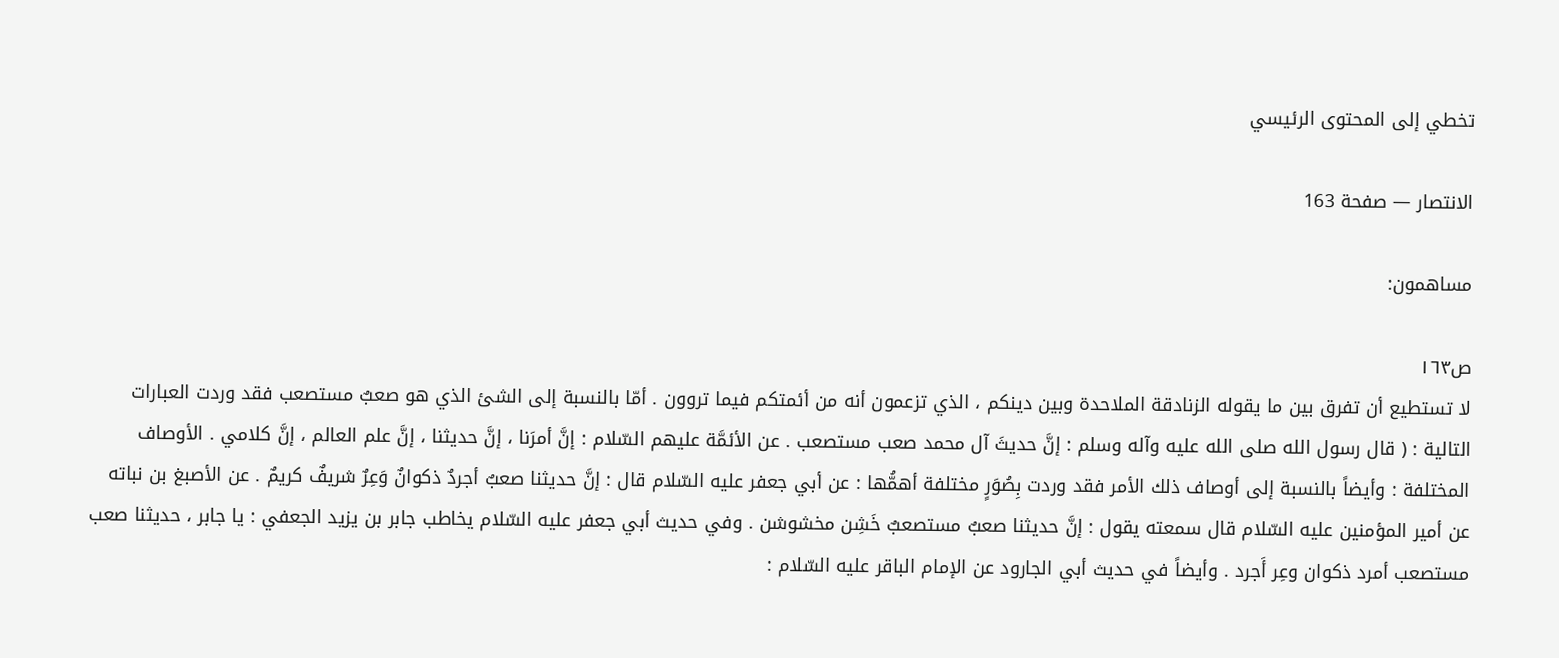تخطي إلى المحتوى الرئيسي

الانتصار — صفحة 163

مساهمون:

ص١٦٣
لا تستطيع أن تفرق بين ما يقوله الزنادقة الملاحدة وبين دينكم ، الذي تزعمون أنه من أئمتكم فيما تروون . أمّا بالنسبة إلى الشئ الذي هو صعبٌ مستصعب فقد وردت العبارات التالية : ( قال رسول الله صلى الله عليه وآله وسلم : إنَّ حديثَ آل محمد صعب مستصعب . عن الأئمَّة عليهم السّلام : إنَّ أمرَنا ، إنَّ حديثنا ، إنَّ علم العالم ، إنَّ كلامي . الأوصاف المختلفة : وأيضاً بالنسبة إلى أوصاف ذلك الأمر فقد وردت بِصُوَرٍ مختلفة أهمُّها : عن أبي جعفر عليه السّلام قال : إنَّ حديثنا صعبٌ أجردٌ ذكوانٌ وَعِرٌ شريفٌ كريمٌ . عن الأصبغ بن نباته عن أمير المؤمنين عليه السّلام قال سمعته يقول : إنَّ حديثنا صعبٌ مستصعبٌ خَشِن مخشوشن . وفي حديث أبي جعفر عليه السّلام يخاطب جابر بن يزيد الجعفي : يا جابر ، حديثنا صعب مستصعب أمرد ذكوان وعِر أَجرد . وأيضاً في حديث أبي الجارود عن الإمام الباقر عليه السّلام :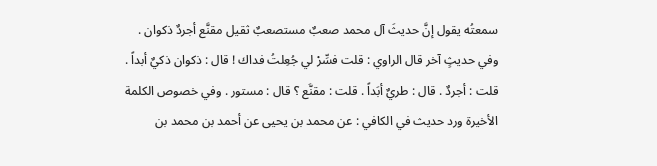سمعتُه يقول إنَّ حديثَ آل محمد صعبٌ مستصعبٌ ثقيل مقنَّع أجردٌ ذكوان . وفي حديثٍ آخر قال الراوي : قلت فسِّرْ لي جُعِلتُ فداك ! قال : ذكوان ذكيٌ أبداً . قلت : أجردٌ . قال : طريٌ أبَداً . قلت : مقنَّع ؟ قال : مستور . وفي خصوص الكلمة الأخيرة ورد حديث في الكافي : عن محمد بن يحيى عن أحمد بن محمد بن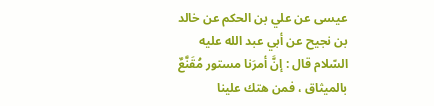عيسى عن علي بن الحكم عن خالد بن نجيح عن أبي عبد الله عليه السّلام قال : إنَّ أمرَنا مستور مُقَنَّعٌ بالميثاق ، فمن هتك علينا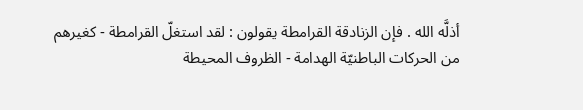أذلَّه الله . فإن الزنادقة القرامطة يقولون : لقد استغلّ القرامطة - كغيرهم من الحركات الباطنيّة الهدامة - الظروف المحيطة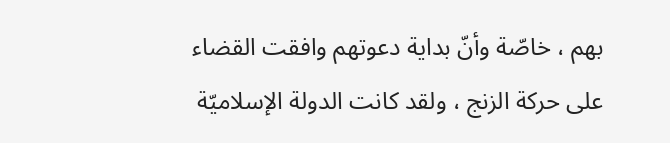بهم ، خاصّة وأنّ بداية دعوتهم وافقت القضاء على حركة الزنج ، ولقد كانت الدولة الإسلاميّة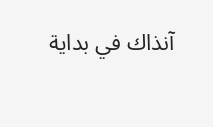آنذاك في بداية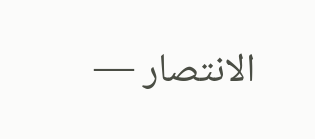الانتصار —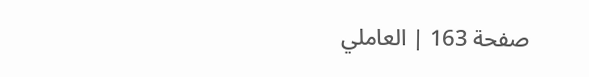صفحة 163 | العاملي